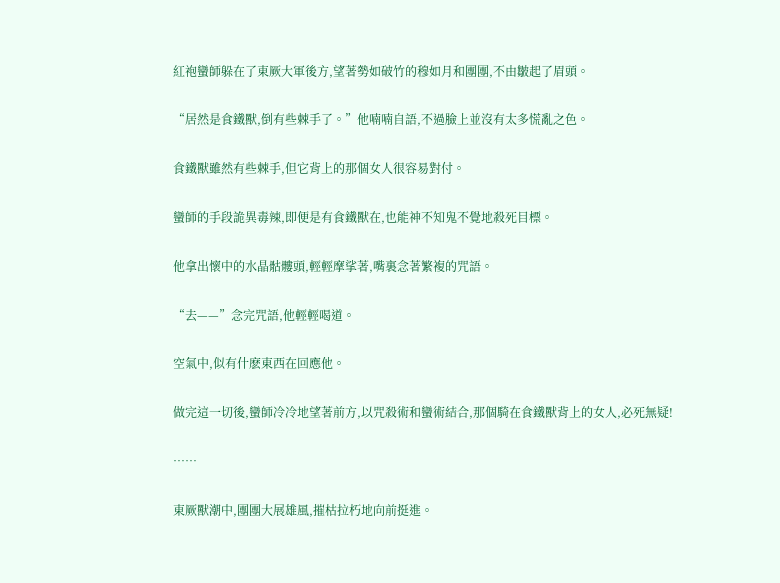紅袍蠻師躲在了東厥大軍後方,望著勢如破竹的穆如月和團團,不由皺起了眉頭。

“居然是食鐵獸,倒有些棘手了。”他喃喃自語,不過臉上並沒有太多慌亂之色。

食鐵獸雖然有些棘手,但它背上的那個女人很容易對付。

蠻師的手段詭異毒辣,即便是有食鐵獸在,也能神不知鬼不覺地殺死目標。

他拿出懷中的水晶骷髏頭,輕輕摩挲著,嘴裏念著繁複的咒語。

“去——”念完咒語,他輕輕喝道。

空氣中,似有什麽東西在回應他。

做完這一切後,蠻師冷冷地望著前方,以咒殺術和蠻術結合,那個騎在食鐵獸背上的女人,必死無疑!

……

東厥獸潮中,團團大展雄風,摧枯拉朽地向前挺進。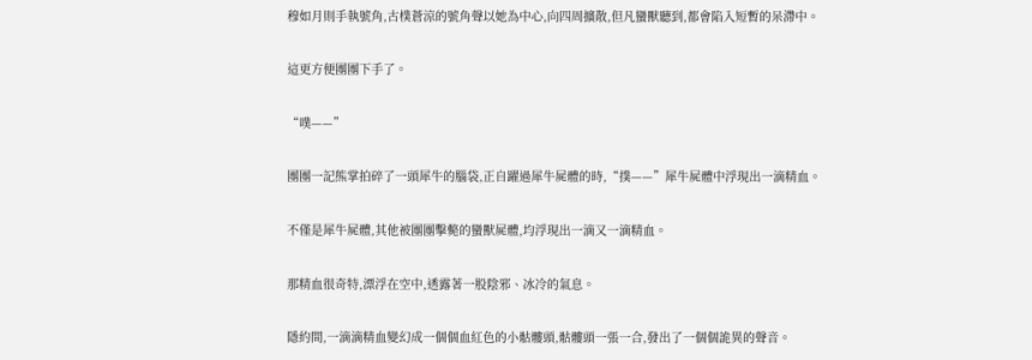穆如月則手執號角,古樸蒼涼的號角聲以她為中心,向四周擴散,但凡蠻獸聽到,都會陷入短暫的呆滯中。

這更方便團團下手了。

“噗——”

團團一記熊掌拍碎了一頭犀牛的腦袋,正自躍過犀牛屍體的時,“撲——”犀牛屍體中浮現出一滴精血。

不僅是犀牛屍體,其他被團團擊斃的蠻獸屍體,均浮現出一滴又一滴精血。

那精血很奇特,漂浮在空中,透露著一股陰邪、冰冷的氣息。

隱約間,一滴滴精血變幻成一個個血紅色的小骷髏頭,骷髏頭一張一合,發出了一個個詭異的聲音。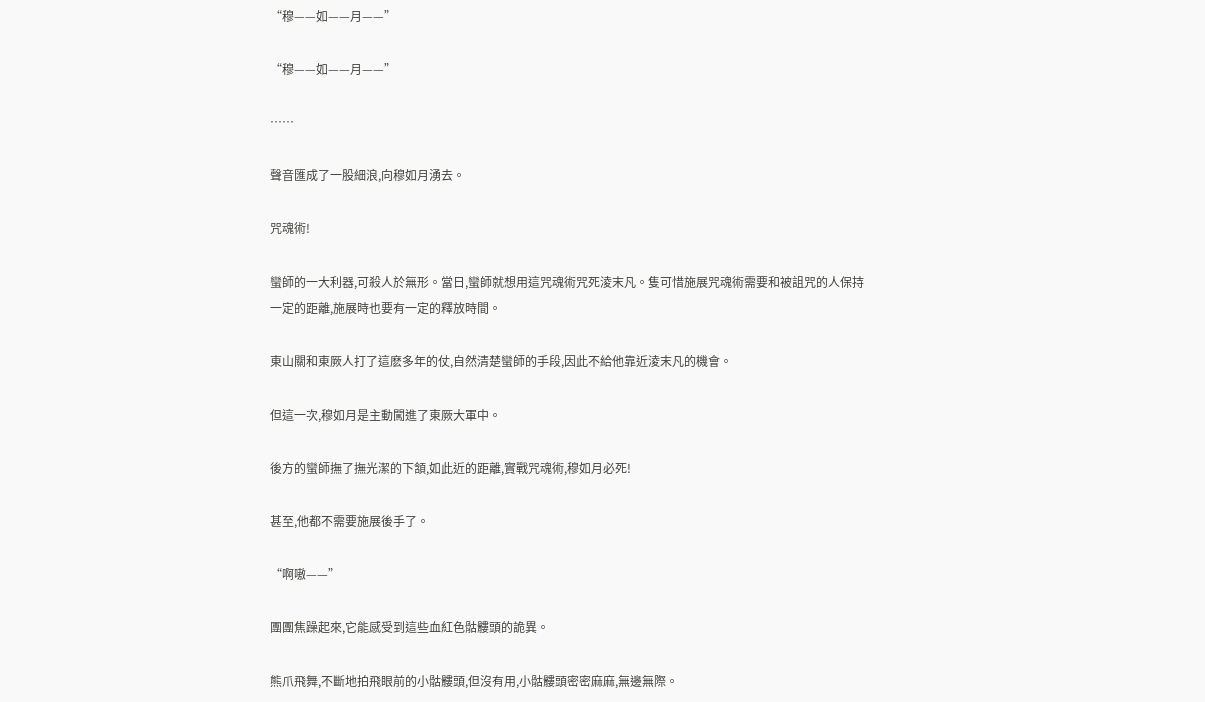“穆——如——月——”

“穆——如——月——”

……

聲音匯成了一股細浪,向穆如月湧去。

咒魂術!

蠻師的一大利器,可殺人於無形。當日,蠻師就想用這咒魂術咒死淩末凡。隻可惜施展咒魂術需要和被詛咒的人保持一定的距離,施展時也要有一定的釋放時間。

東山關和東厥人打了這麽多年的仗,自然清楚蠻師的手段,因此不給他靠近淩末凡的機會。

但這一次,穆如月是主動闖進了東厥大軍中。

後方的蠻師撫了撫光潔的下頷,如此近的距離,實戰咒魂術,穆如月必死!

甚至,他都不需要施展後手了。

“啊嗷——”

團團焦躁起來,它能感受到這些血紅色骷髏頭的詭異。

熊爪飛舞,不斷地拍飛眼前的小骷髏頭,但沒有用,小骷髏頭密密麻麻,無邊無際。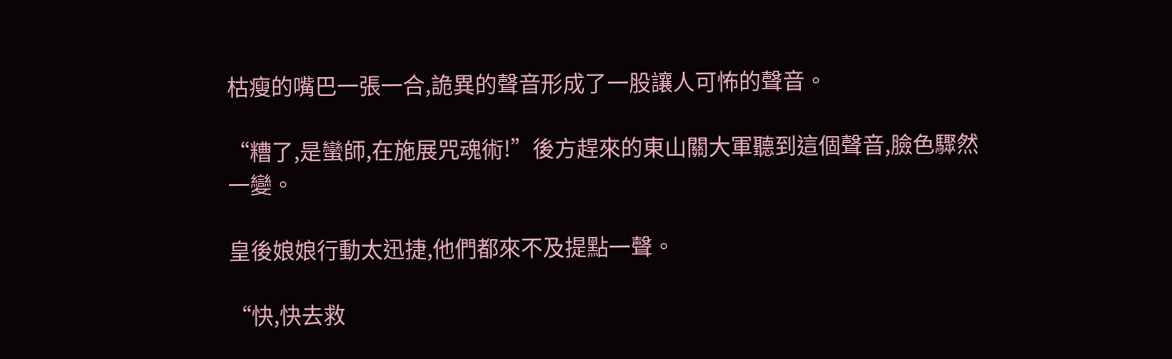枯瘦的嘴巴一張一合,詭異的聲音形成了一股讓人可怖的聲音。

“糟了,是蠻師,在施展咒魂術!”後方趕來的東山關大軍聽到這個聲音,臉色驟然一變。

皇後娘娘行動太迅捷,他們都來不及提點一聲。

“快,快去救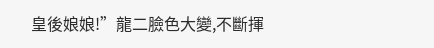皇後娘娘!”龍二臉色大變,不斷揮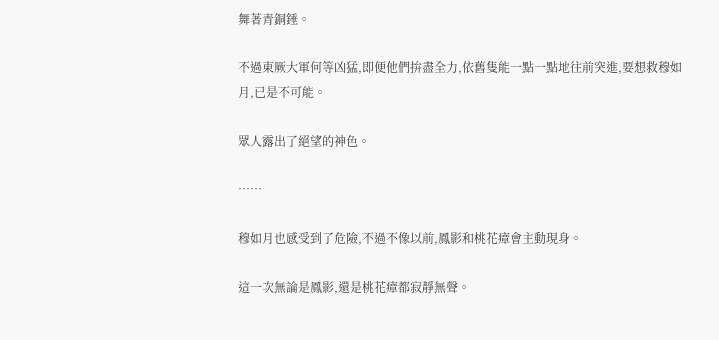舞著青銅錘。

不過東厥大軍何等凶猛,即便他們拚盡全力,依舊隻能一點一點地往前突進,要想救穆如月,已是不可能。

眾人露出了絕望的神色。

……

穆如月也感受到了危險,不過不像以前,鳳影和桃花瘴會主動現身。

這一次無論是鳳影,還是桃花瘴都寂靜無聲。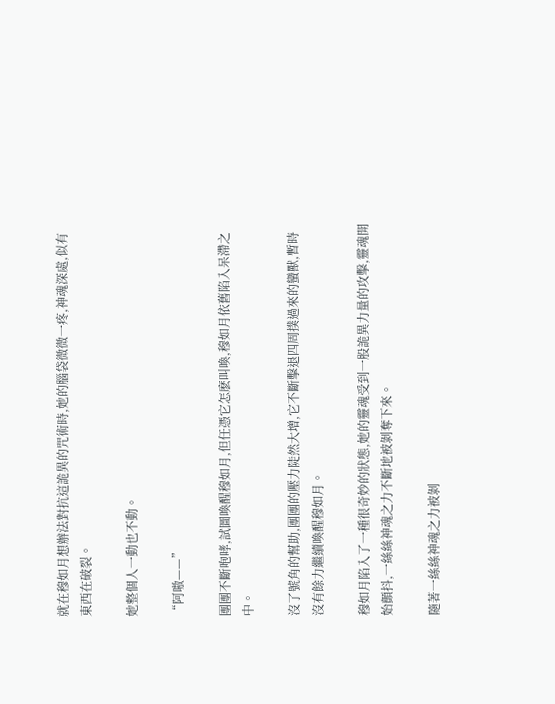就在穆如月想辦法對抗這詭異的咒術時,她的腦袋微微一疼,神魂深處,似有東西在破裂。

她整個人一動也不動。

“阿嗷——”

團團不斷咆哮,試圖喚醒穆如月,但任憑它怎麽叫喚,穆如月依舊陷入呆滯之中。

沒了號角的幫助,團團的壓力陡然大增,它不斷擊退四周撲過來的蠻獸,暫時沒有餘力繼續喚醒穆如月。

穆如月陷入了一種很奇妙的狀態,她的靈魂受到一股詭異力量的攻擊,靈魂開始顫抖,一絲絲神魂之力不斷地被剝奪下來。

隨著一絲絲神魂之力被剝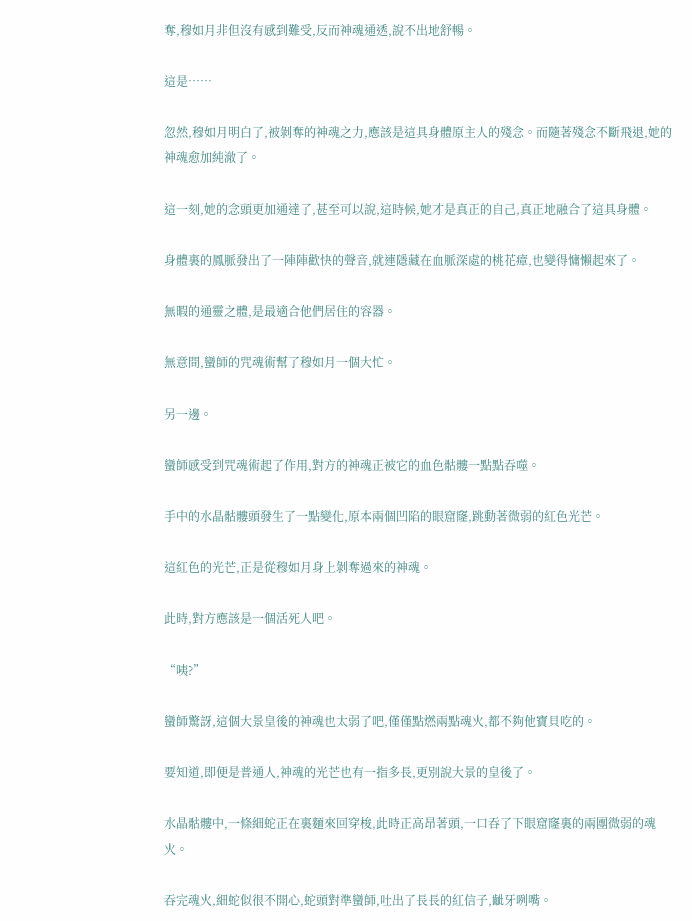奪,穆如月非但沒有感到難受,反而神魂通透,說不出地舒暢。

這是……

忽然,穆如月明白了,被剝奪的神魂之力,應該是這具身體原主人的殘念。而隨著殘念不斷飛退,她的神魂愈加純澈了。

這一刻,她的念頭更加通達了,甚至可以說,這時候,她才是真正的自己,真正地融合了這具身體。

身體裏的鳳脈發出了一陣陣歡快的聲音,就連隱藏在血脈深處的桃花瘴,也變得慵懶起來了。

無暇的通靈之體,是最適合他們居住的容器。

無意間,蠻師的咒魂術幫了穆如月一個大忙。

另一邊。

蠻師感受到咒魂術起了作用,對方的神魂正被它的血色骷髏一點點吞噬。

手中的水晶骷髏頭發生了一點變化,原本兩個凹陷的眼窟窿,跳動著微弱的紅色光芒。

這紅色的光芒,正是從穆如月身上剝奪過來的神魂。

此時,對方應該是一個活死人吧。

“咦?”

蠻師驚訝,這個大景皇後的神魂也太弱了吧,僅僅點燃兩點魂火,都不夠他寶貝吃的。

要知道,即便是普通人,神魂的光芒也有一指多長,更別說大景的皇後了。

水晶骷髏中,一條細蛇正在裏麵來回穿梭,此時正高昂著頭,一口吞了下眼窟窿裏的兩團微弱的魂火。

吞完魂火,細蛇似很不開心,蛇頭對準蠻師,吐出了長長的紅信子,齜牙咧嘴。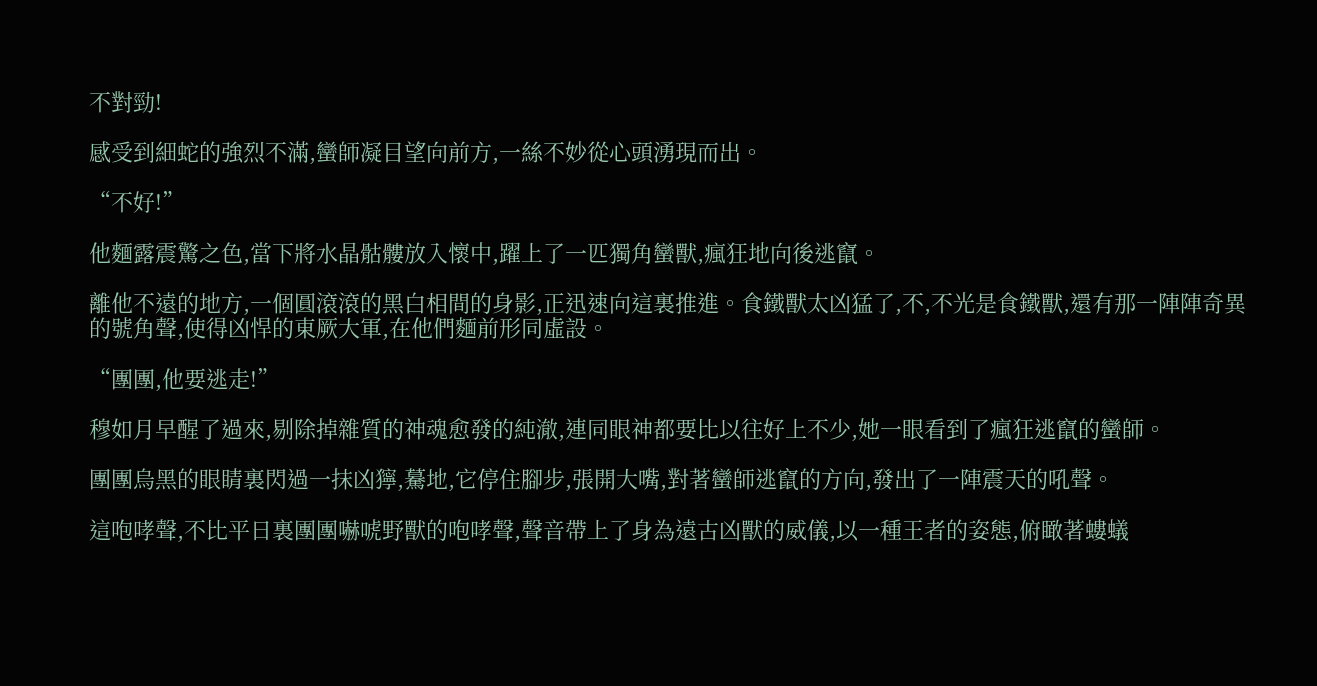不對勁!

感受到細蛇的強烈不滿,蠻師凝目望向前方,一絲不妙從心頭湧現而出。

“不好!”

他麵露震驚之色,當下將水晶骷髏放入懷中,躍上了一匹獨角蠻獸,瘋狂地向後逃竄。

離他不遠的地方,一個圓滾滾的黑白相間的身影,正迅速向這裏推進。食鐵獸太凶猛了,不,不光是食鐵獸,還有那一陣陣奇異的號角聲,使得凶悍的東厥大軍,在他們麵前形同虛設。

“團團,他要逃走!”

穆如月早醒了過來,剔除掉雜質的神魂愈發的純澈,連同眼神都要比以往好上不少,她一眼看到了瘋狂逃竄的蠻師。

團團烏黑的眼睛裏閃過一抹凶獰,驀地,它停住腳步,張開大嘴,對著蠻師逃竄的方向,發出了一陣震天的吼聲。

這咆哮聲,不比平日裏團團嚇唬野獸的咆哮聲,聲音帶上了身為遠古凶獸的威儀,以一種王者的姿態,俯瞰著螻蟻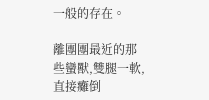一般的存在。

離團團最近的那些蠻獸,雙腿一軟,直接癱倒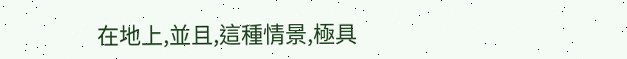在地上,並且,這種情景,極具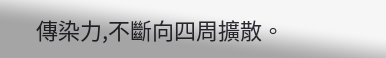傳染力,不斷向四周擴散。